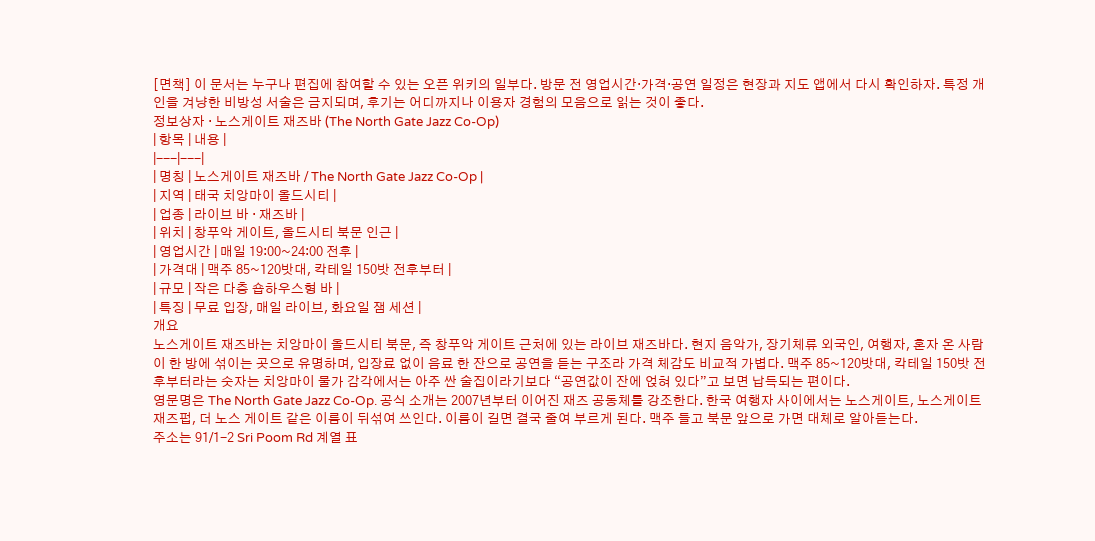[면책] 이 문서는 누구나 편집에 참여할 수 있는 오픈 위키의 일부다. 방문 전 영업시간·가격·공연 일정은 현장과 지도 앱에서 다시 확인하자. 특정 개인을 겨냥한 비방성 서술은 금지되며, 후기는 어디까지나 이용자 경험의 모음으로 읽는 것이 좋다.
정보상자 · 노스게이트 재즈바 (The North Gate Jazz Co-Op)
| 항목 | 내용 |
|---|---|
| 명칭 | 노스게이트 재즈바 / The North Gate Jazz Co-Op |
| 지역 | 태국 치앙마이 올드시티 |
| 업종 | 라이브 바 · 재즈바 |
| 위치 | 창푸악 게이트, 올드시티 북문 인근 |
| 영업시간 | 매일 19:00~24:00 전후 |
| 가격대 | 맥주 85~120밧대, 칵테일 150밧 전후부터 |
| 규모 | 작은 다층 숍하우스형 바 |
| 특징 | 무료 입장, 매일 라이브, 화요일 잼 세션 |
개요
노스게이트 재즈바는 치앙마이 올드시티 북문, 즉 창푸악 게이트 근처에 있는 라이브 재즈바다. 현지 음악가, 장기체류 외국인, 여행자, 혼자 온 사람이 한 방에 섞이는 곳으로 유명하며, 입장료 없이 음료 한 잔으로 공연을 듣는 구조라 가격 체감도 비교적 가볍다. 맥주 85~120밧대, 칵테일 150밧 전후부터라는 숫자는 치앙마이 물가 감각에서는 아주 싼 술집이라기보다 “공연값이 잔에 얹혀 있다”고 보면 납득되는 편이다.
영문명은 The North Gate Jazz Co-Op. 공식 소개는 2007년부터 이어진 재즈 공동체를 강조한다. 한국 여행자 사이에서는 노스게이트, 노스게이트 재즈펍, 더 노스 게이트 같은 이름이 뒤섞여 쓰인다. 이름이 길면 결국 줄여 부르게 된다. 맥주 들고 북문 앞으로 가면 대체로 알아듣는다.
주소는 91/1-2 Sri Poom Rd 계열 표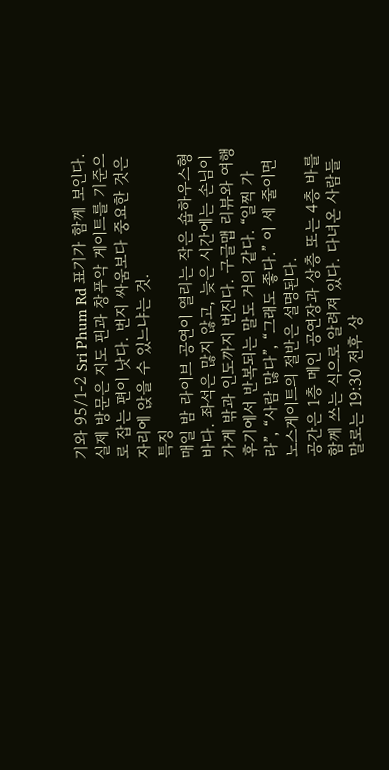기와 95/1-2 Sri Phum Rd 표기가 함께 보인다. 실제 방문은 지도 핀과 창푸악 게이트를 기준으로 잡는 편이 낫다. 번지 싸움보다 중요한 것은 자리에 앉을 수 있느냐는 것.
특징
매일 밤 라이브 공연이 열리는 작은 숍하우스형 바다. 좌석은 많지 않고, 늦은 시간에는 손님이 가게 밖과 인도까지 번진다. 구글맵 리뷰와 여행 후기에서 반복되는 말도 거의 같다. “일찍 가라”, “사람 많다”, “그래도 좋다.” 이 세 줄이면 노스게이트의 절반은 설명된다.
공간은 1층 메인 공연장과 상층 또는 4층 바를 함께 쓰는 식으로 알려져 있다. 다녀온 사람들 말로는 19:30 전후 상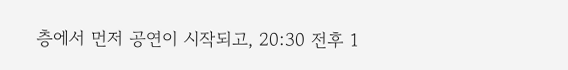층에서 먼저 공연이 시작되고, 20:30 전후 1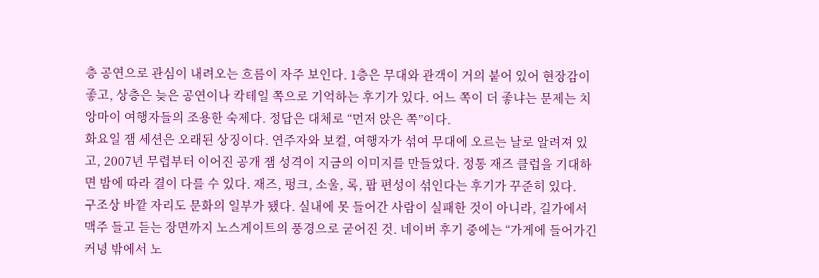층 공연으로 관심이 내려오는 흐름이 자주 보인다. 1층은 무대와 관객이 거의 붙어 있어 현장감이 좋고, 상층은 늦은 공연이나 칵테일 쪽으로 기억하는 후기가 있다. 어느 쪽이 더 좋냐는 문제는 치앙마이 여행자들의 조용한 숙제다. 정답은 대체로 “먼저 앉은 쪽”이다.
화요일 잼 세션은 오래된 상징이다. 연주자와 보컬, 여행자가 섞여 무대에 오르는 날로 알려져 있고, 2007년 무렵부터 이어진 공개 잼 성격이 지금의 이미지를 만들었다. 정통 재즈 클럽을 기대하면 밤에 따라 결이 다를 수 있다. 재즈, 펑크, 소울, 록, 팝 편성이 섞인다는 후기가 꾸준히 있다.
구조상 바깥 자리도 문화의 일부가 됐다. 실내에 못 들어간 사람이 실패한 것이 아니라, 길가에서 맥주 들고 듣는 장면까지 노스게이트의 풍경으로 굳어진 것. 네이버 후기 중에는 “가게에 들어가긴커녕 밖에서 노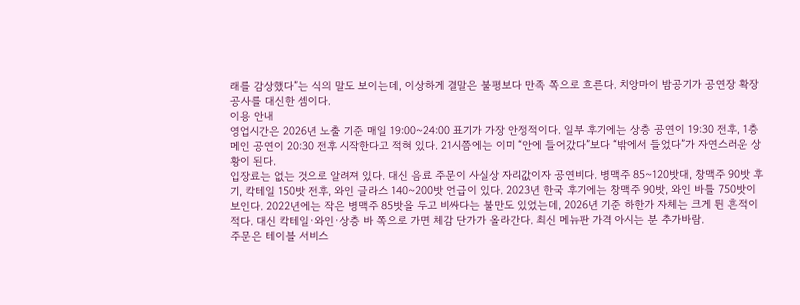래를 감상했다”는 식의 말도 보이는데, 이상하게 결말은 불평보다 만족 쪽으로 흐른다. 치앙마이 밤공기가 공연장 확장 공사를 대신한 셈이다.
이용 안내
영업시간은 2026년 노출 기준 매일 19:00~24:00 표기가 가장 안정적이다. 일부 후기에는 상층 공연이 19:30 전후, 1층 메인 공연이 20:30 전후 시작한다고 적혀 있다. 21시쯤에는 이미 “안에 들어갔다”보다 “밖에서 들었다”가 자연스러운 상황이 된다.
입장료는 없는 것으로 알려져 있다. 대신 음료 주문이 사실상 자리값이자 공연비다. 병맥주 85~120밧대, 창맥주 90밧 후기, 칵테일 150밧 전후, 와인 글라스 140~200밧 언급이 있다. 2023년 한국 후기에는 창맥주 90밧, 와인 바틀 750밧이 보인다. 2022년에는 작은 병맥주 85밧을 두고 비싸다는 불만도 있었는데, 2026년 기준 하한가 자체는 크게 튄 흔적이 적다. 대신 칵테일·와인·상층 바 쪽으로 가면 체감 단가가 올라간다. 최신 메뉴판 가격 아시는 분 추가바람.
주문은 테이블 서비스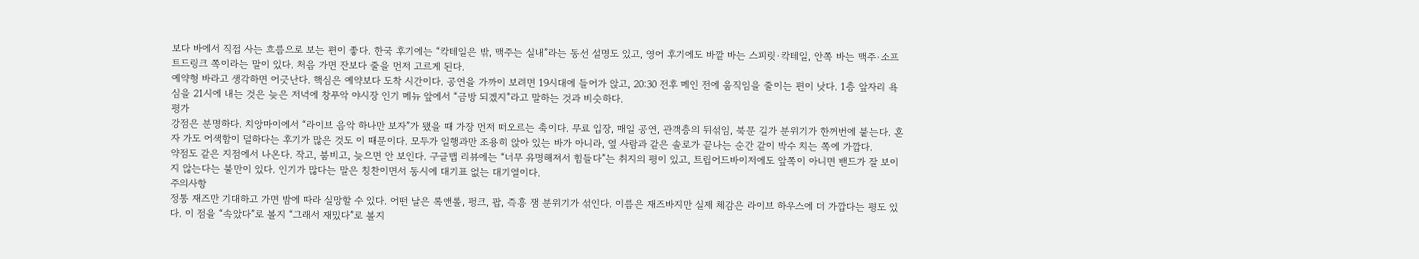보다 바에서 직접 사는 흐름으로 보는 편이 좋다. 한국 후기에는 “칵테일은 밖, 맥주는 실내”라는 동선 설명도 있고, 영어 후기에도 바깥 바는 스피릿·칵테일, 안쪽 바는 맥주·소프트드링크 쪽이라는 말이 있다. 처음 가면 잔보다 줄을 먼저 고르게 된다.
예약형 바라고 생각하면 어긋난다. 핵심은 예약보다 도착 시간이다. 공연을 가까이 보려면 19시대에 들어가 앉고, 20:30 전후 메인 전에 움직임을 줄이는 편이 낫다. 1층 앞자리 욕심을 21시에 내는 것은 늦은 저녁에 창푸악 야시장 인기 메뉴 앞에서 “금방 되겠지”라고 말하는 것과 비슷하다.
평가
강점은 분명하다. 치앙마이에서 “라이브 음악 하나만 보자”가 됐을 때 가장 먼저 떠오르는 축이다. 무료 입장, 매일 공연, 관객층의 뒤섞임, 북문 길가 분위기가 한꺼번에 붙는다. 혼자 가도 어색함이 덜하다는 후기가 많은 것도 이 때문이다. 모두가 일행과만 조용히 앉아 있는 바가 아니라, 옆 사람과 같은 솔로가 끝나는 순간 같이 박수 치는 쪽에 가깝다.
약점도 같은 지점에서 나온다. 작고, 붐비고, 늦으면 안 보인다. 구글맵 리뷰에는 “너무 유명해져서 힘들다”는 취지의 평이 있고, 트립어드바이저에도 앞쪽이 아니면 밴드가 잘 보이지 않는다는 불만이 있다. 인기가 많다는 말은 칭찬이면서 동시에 대기표 없는 대기열이다.
주의사항
정통 재즈만 기대하고 가면 밤에 따라 실망할 수 있다. 어떤 날은 록앤롤, 펑크, 팝, 즉흥 잼 분위기가 섞인다. 이름은 재즈바지만 실제 체감은 라이브 하우스에 더 가깝다는 평도 있다. 이 점을 “속았다”로 볼지 “그래서 재밌다”로 볼지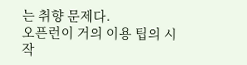는 취향 문제다.
오픈런이 거의 이용 팁의 시작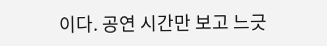이다. 공연 시간만 보고 느긋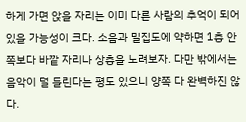하게 가면 앉을 자리는 이미 다른 사람의 추억이 되어 있을 가능성이 크다. 소음과 밀집도에 약하면 1층 안쪽보다 바깥 자리나 상층을 노려보자. 다만 밖에서는 음악이 덜 들린다는 평도 있으니 양쪽 다 완벽하진 않다.